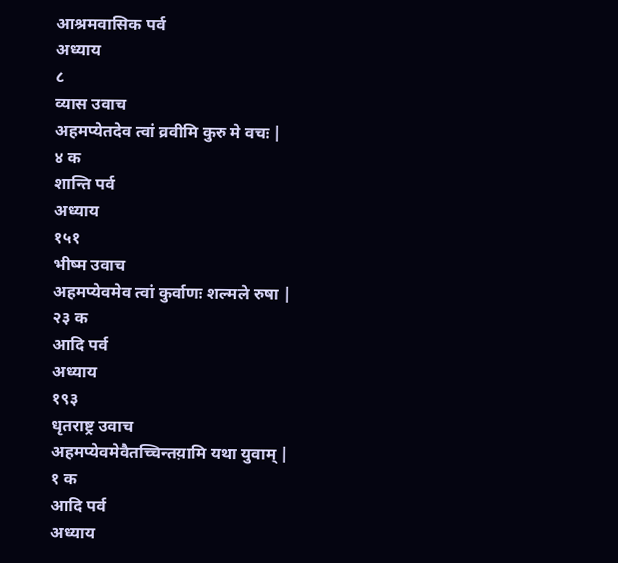आश्रमवासिक पर्व
अध्याय
८
व्यास उवाच
अहमप्येतदेव त्वां व्रवीमि कुरु मे वचः |
४ क
शान्ति पर्व
अध्याय
१५१
भीष्म उवाच
अहमप्येवमेव त्वां कुर्वाणः शल्मले रुषा |
२३ क
आदि पर्व
अध्याय
१९३
धृतराष्ट्र उवाच
अहमप्येवमेवैतच्चिन्तय़ामि यथा युवाम् |
१ क
आदि पर्व
अध्याय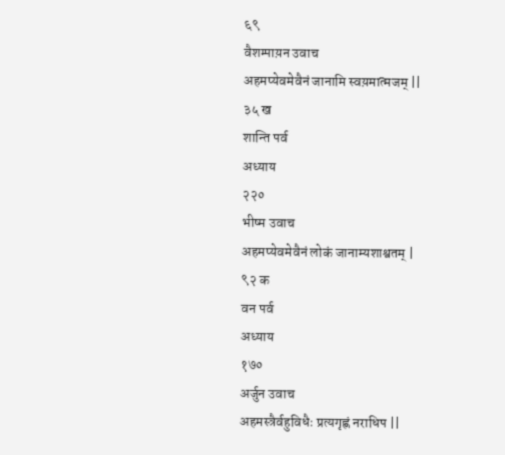६९
वैशम्पाय़न उवाच
अहमप्येवमेवैनं जानामि स्वय़मात्मजम् ||
३५ ख
शान्ति पर्व
अध्याय
२२०
भीष्म उवाच
अहमप्येवमेवैनं लोकं जानाम्यशाश्वतम् |
९२ क
वन पर्व
अध्याय
१७०
अर्जुन उवाच
अहमस्त्रैर्वहुविधैः प्रत्यगृह्णं नराधिप ||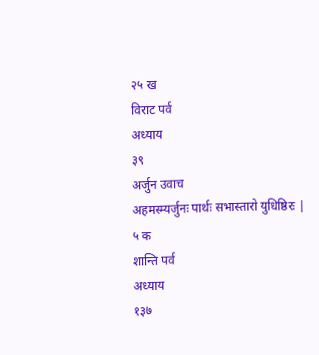२५ ख
विराट पर्व
अध्याय
३९
अर्जुन उवाच
अहमस्म्यर्जुनः पार्थः सभास्तारो युधिष्ठिरः |
५ क
शान्ति पर्व
अध्याय
१३७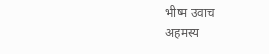भीष्म उवाच
अहमस्य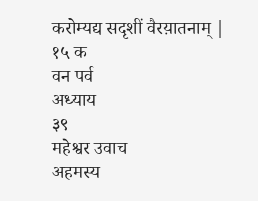करोम्यद्य सदृशीं वैरय़ातनाम् |
१५ क
वन पर्व
अध्याय
३९
महेश्वर उवाच
अहमस्य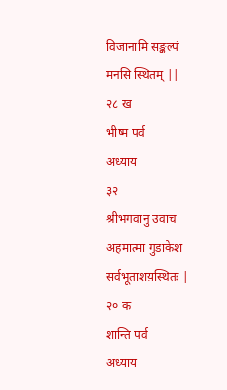विजानामि सङ्कल्पं मनसि स्थितम् ||
२८ ख
भीष्म पर्व
अध्याय
३२
श्रीभगवानु उवाच
अहमात्मा गुडाकेश सर्वभूताशय़स्थितः |
२० क
शान्ति पर्व
अध्याय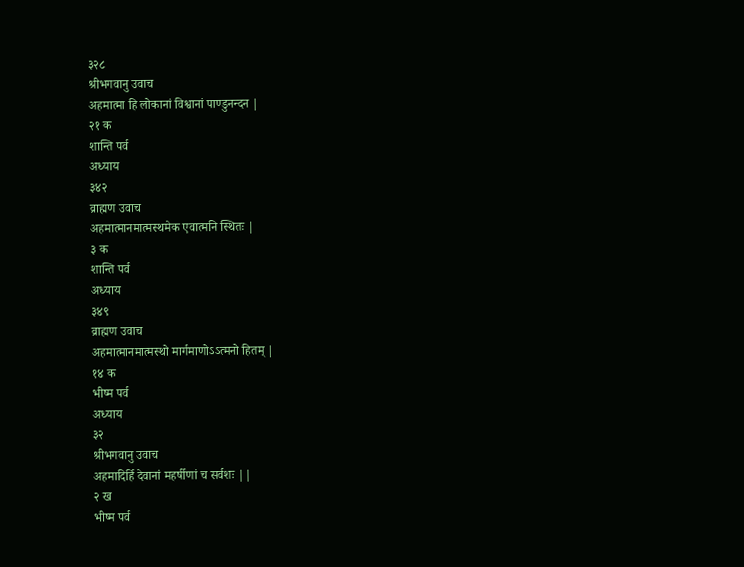३२८
श्रीभगवानु उवाच
अहमात्मा हि लोकानां विश्वानां पाण्डुनन्दन |
२१ क
शान्ति पर्व
अध्याय
३४२
व्राह्मण उवाच
अहमात्मानमात्मस्थमेक एवात्मनि स्थितः |
३ क
शान्ति पर्व
अध्याय
३४९
व्राह्मण उवाच
अहमात्मानमात्मस्थो मार्गमाणोऽऽत्मनो हितम् |
१४ क
भीष्म पर्व
अध्याय
३२
श्रीभगवानु उवाच
अहमादिर्हि देवानां महर्षीणां च सर्वशः ||
२ ख
भीष्म पर्व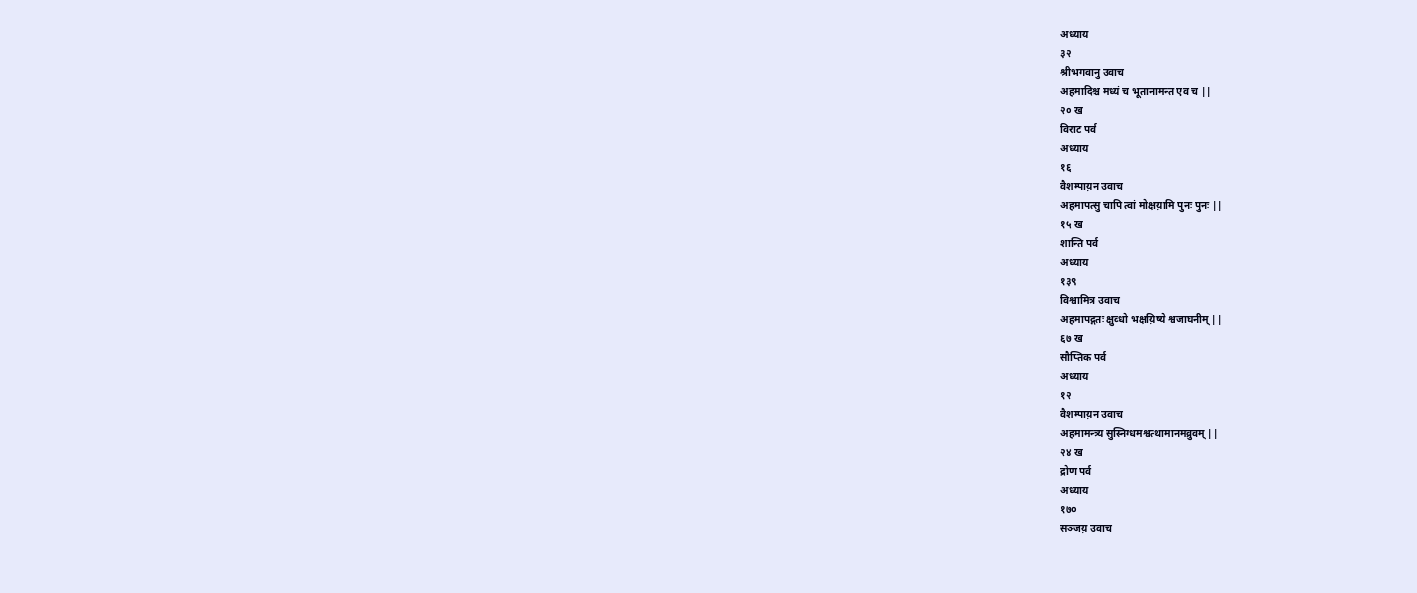अध्याय
३२
श्रीभगवानु उवाच
अहमादिश्च मध्यं च भूतानामन्त एव च ||
२० ख
विराट पर्व
अध्याय
१६
वैशम्पाय़न उवाच
अहमापत्सु चापि त्वां मोक्षय़ामि पुनः पुनः ||
१५ ख
शान्ति पर्व
अध्याय
१३९
विश्वामित्र उवाच
अहमापद्गतः क्षुव्धो भक्षय़िष्ये श्वजाघनीम् ||
६७ ख
सौप्तिक पर्व
अध्याय
१२
वैशम्पाय़न उवाच
अहमामन्त्र्य सुस्निग्धमश्वत्थामानमव्रुवम् ||
२४ ख
द्रोण पर्व
अध्याय
१७०
सञ्जय़ उवाच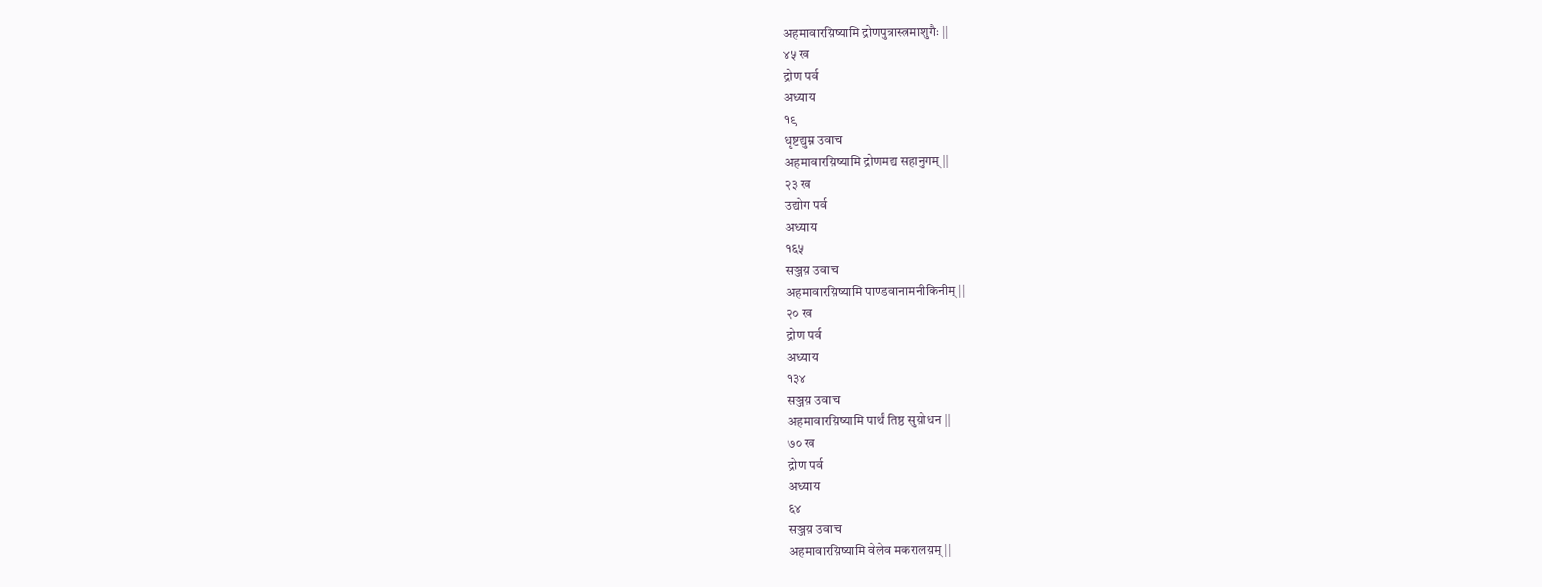अहमावारय़िष्यामि द्रोणपुत्रास्त्रमाशुगैः ||
४५ ख
द्रोण पर्व
अध्याय
१९
धृष्टद्युम्न उवाच
अहमावारय़िष्यामि द्रोणमद्य सहानुगम् ||
२३ ख
उद्योग पर्व
अध्याय
१६५
सञ्जय़ उवाच
अहमावारय़िष्यामि पाण्डवानामनीकिनीम् ||
२० ख
द्रोण पर्व
अध्याय
१३४
सञ्जय़ उवाच
अहमावारय़िष्यामि पार्थं तिष्ठ सुय़ोधन ||
७० ख
द्रोण पर्व
अध्याय
६४
सञ्जय़ उवाच
अहमावारय़िष्यामि वेलेव मकरालय़म् ||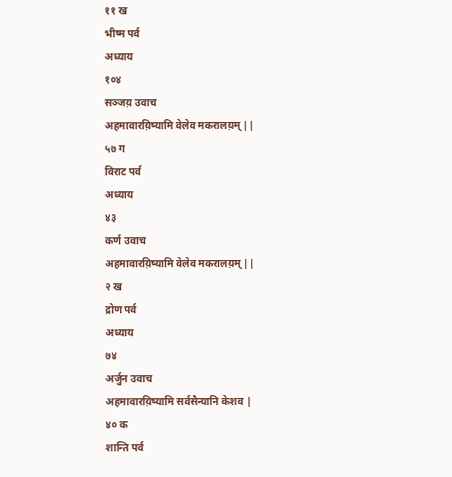११ ख
भीष्म पर्व
अध्याय
१०४
सञ्जय़ उवाच
अहमावारय़िष्यामि वेलेव मकरालय़म् ||
५७ ग
विराट पर्व
अध्याय
४३
कर्ण उवाच
अहमावारय़िष्यामि वेलेव मकरालय़म् ||
२ ख
द्रोण पर्व
अध्याय
७४
अर्जुन उवाच
अहमावारय़िष्यामि सर्वसैन्यानि केशव |
४० क
शान्ति पर्व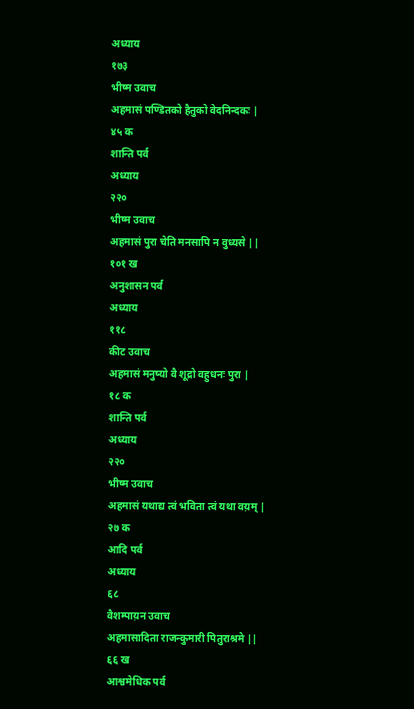अध्याय
१७३
भीष्म उवाच
अहमासं पण्डितको हैतुको वेदनिन्दकः |
४५ क
शान्ति पर्व
अध्याय
२२०
भीष्म उवाच
अहमासं पुरा चेति मनसापि न वुध्यसे ||
१०१ ख
अनुशासन पर्व
अध्याय
११८
कीट उवाच
अहमासं मनुष्यो वै शूद्रो वहुधनः पुरा |
१८ क
शान्ति पर्व
अध्याय
२२०
भीष्म उवाच
अहमासं यथाद्य त्वं भविता त्वं यथा वय़म् |
२७ क
आदि पर्व
अध्याय
६८
वैशम्पाय़न उवाच
अहमासादिता राजन्कुमारी पितुराश्रमे ||
६६ ख
आश्वमेधिक पर्व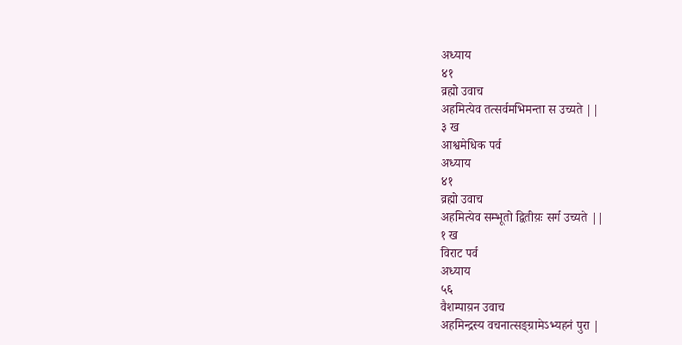अध्याय
४१
व्रह्मो उवाच
अहमित्येव तत्सर्वमभिमन्ता स उच्यते ||
३ ख
आश्वमेधिक पर्व
अध्याय
४१
व्रह्मो उवाच
अहमित्येव सम्भूतो द्वितीय़ः सर्ग उच्यते ||
१ ख
विराट पर्व
अध्याय
५६
वैशम्पाय़न उवाच
अहमिन्द्रस्य वचनात्सङ्ग्रामेऽभ्यहनं पुरा |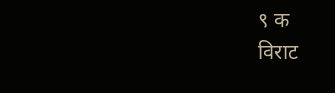९ क
विराट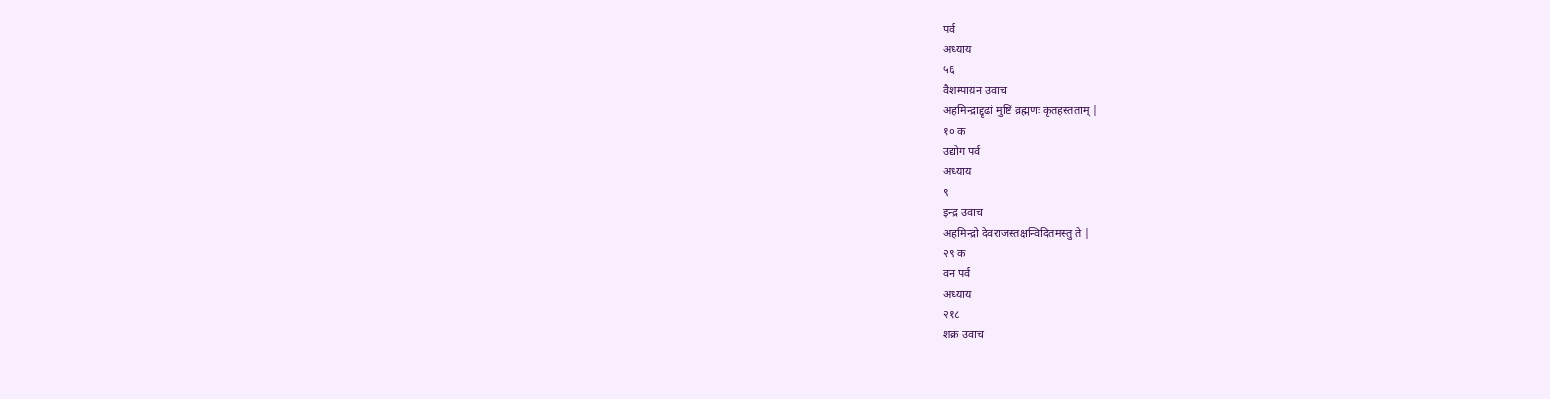पर्व
अध्याय
५६
वैशम्पाय़न उवाच
अहमिन्द्राद्दृढां मुष्टिं व्रह्मणः कृतहस्तताम् |
१० क
उद्योग पर्व
अध्याय
९
इन्द्र उवाच
अहमिन्द्रो देवराजस्तक्षन्विदितमस्तु ते |
२९ क
वन पर्व
अध्याय
२१८
शक्र उवाच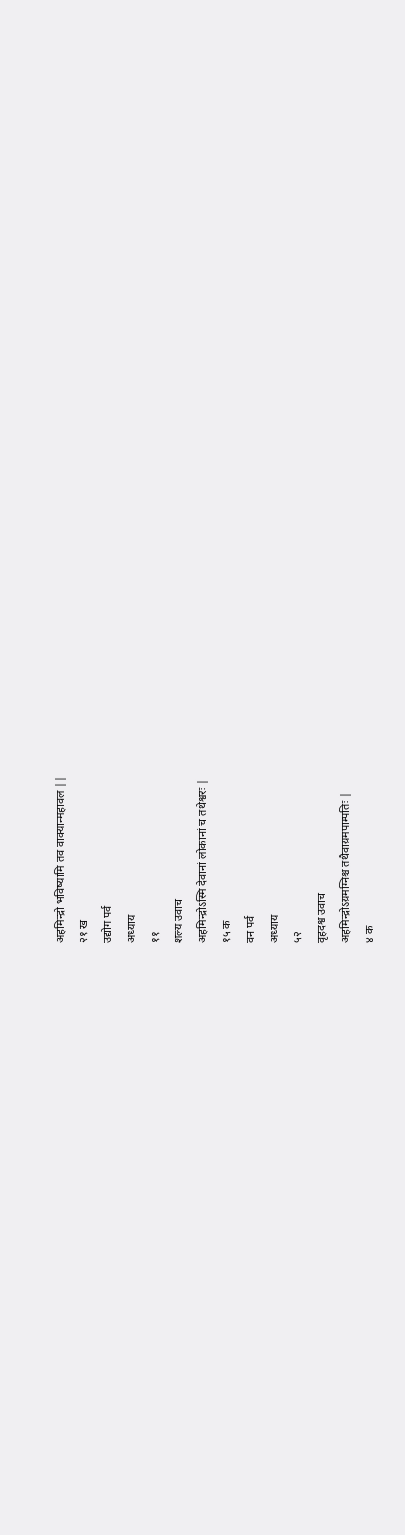अहमिन्द्रो भविष्यामि तव वाक्यान्महावल ||
२१ ख
उद्योग पर्व
अध्याय
११
शल्य उवाच
अहमिन्द्रोऽस्मि देवानां लोकानां च तथेश्वरः |
१५ क
वन पर्व
अध्याय
५२
वृहदश्व उवाच
अहमिन्द्रोऽय़मग्निश्च तथैवाय़मपाम्पतिः |
४ क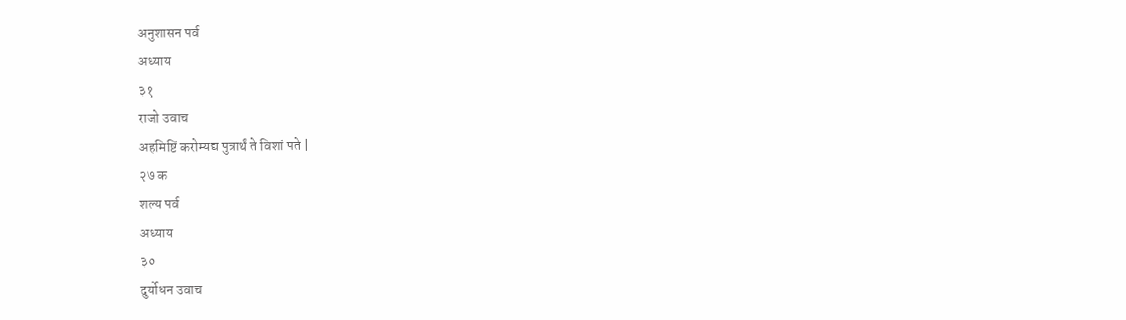अनुशासन पर्व
अध्याय
३१
राजो उवाच
अहमिष्टिं करोम्यद्य पुत्रार्थं ते विशां पते |
२७ क
शल्य पर्व
अध्याय
३०
दुर्योधन उवाच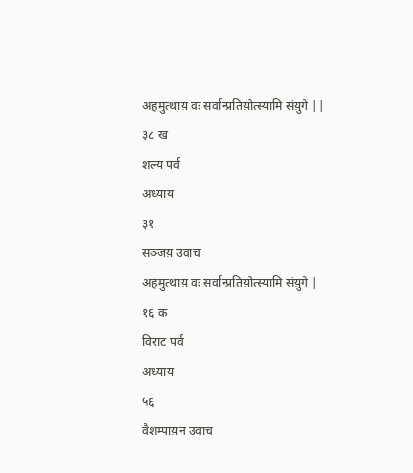अहमुत्थाय़ वः सर्वान्प्रतिय़ोत्स्यामि संय़ुगे ||
३८ ख
शल्य पर्व
अध्याय
३१
सञ्जय़ उवाच
अहमुत्थाय़ वः सर्वान्प्रतिय़ोत्स्यामि संय़ुगे |
१६ क
विराट पर्व
अध्याय
५६
वैशम्पाय़न उवाच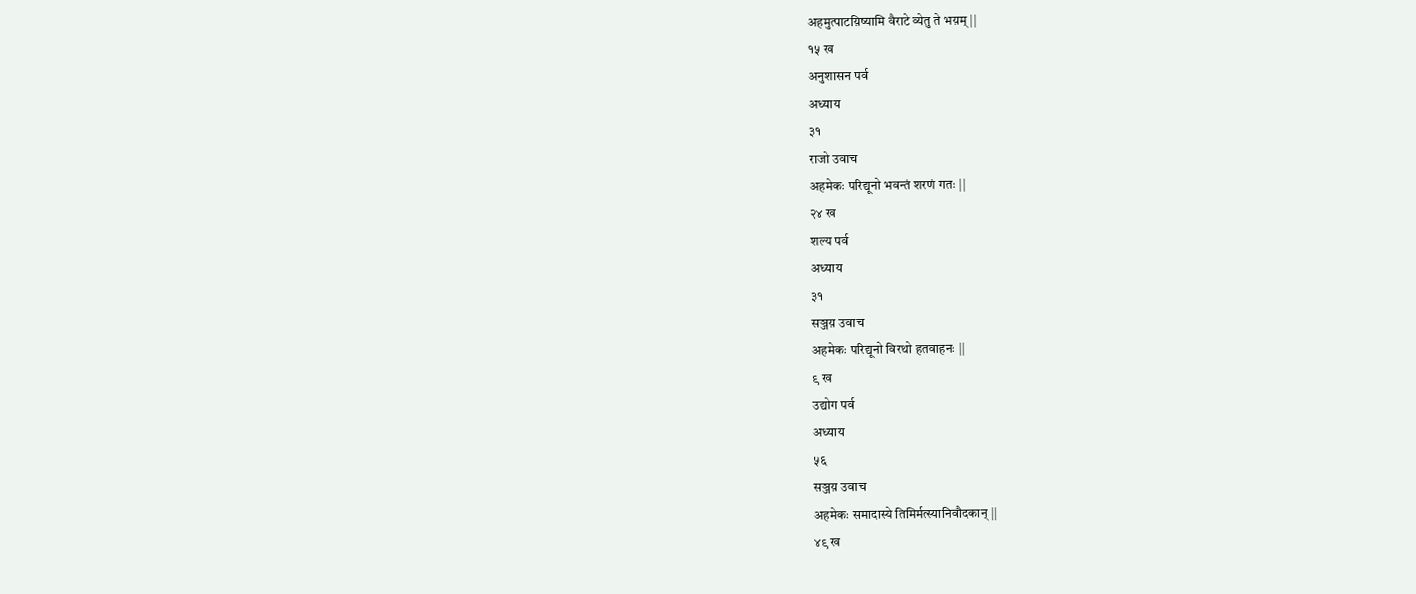अहमुत्पाटय़िष्यामि वैराटे व्येतु ते भय़म् ||
१५ ख
अनुशासन पर्व
अध्याय
३१
राजो उवाच
अहमेकः परिद्यूनो भवन्तं शरणं गतः ||
२४ ख
शल्य पर्व
अध्याय
३१
सञ्जय़ उवाच
अहमेकः परिद्यूनो विरथो हतवाहनः ||
९ ख
उद्योग पर्व
अध्याय
५६
सञ्जय़ उवाच
अहमेकः समादास्ये तिमिर्मत्स्यानिवौदकान् ||
४९ ख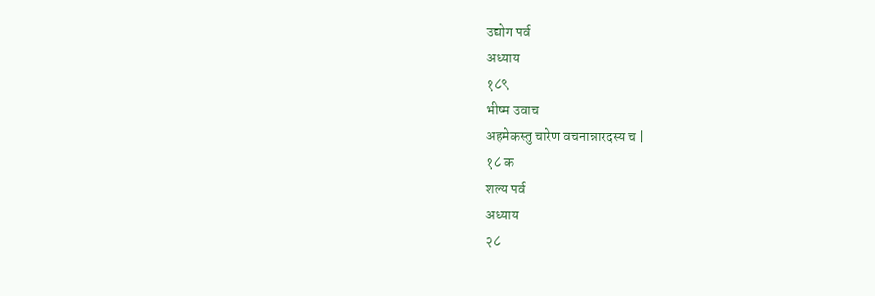उद्योग पर्व
अध्याय
१८९
भीष्म उवाच
अहमेकस्तु चारेण वचनान्नारदस्य च |
१८ क
शल्य पर्व
अध्याय
२८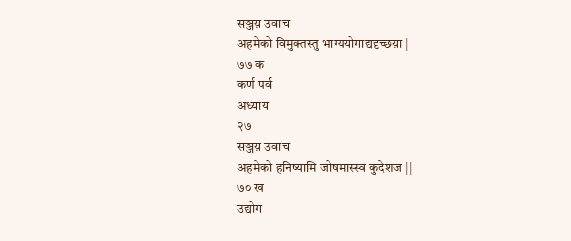सञ्जय़ उवाच
अहमेको विमुक्तस्तु भाग्ययोगाद्यदृच्छय़ा |
७७ क
कर्ण पर्व
अध्याय
२७
सञ्जय़ उवाच
अहमेको हनिष्यामि जोषमास्स्व कुदेशज ||
७० ख
उद्योग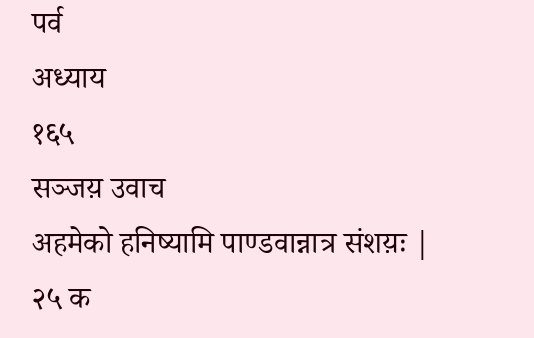पर्व
अध्याय
१६५
सञ्जय़ उवाच
अहमेको हनिष्यामि पाण्डवान्नात्र संशय़ः |
२५ क